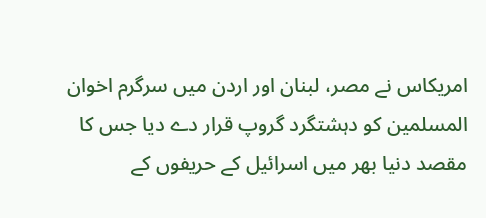امریکاس نے مصر، لبنان اور اردن میں سرگرم اخوان المسلمین کو دہشتگرد گروپ قرار دے دیا جس کا مقصد دنیا بھر میں اسرائیل کے حریفوں کے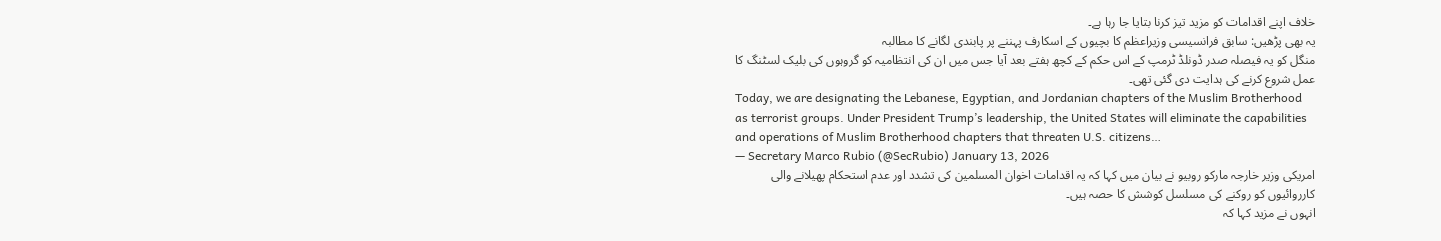خلاف اپنے اقدامات کو مزید تیز کرنا بتایا جا رہا ہے۔
یہ بھی پڑھیں: سابق فرانسیسی وزیراعظم کا بچیوں کے اسکارف پہننے پر پابندی لگانے کا مطالبہ
منگل کو یہ فیصلہ صدر ڈونلڈ ٹرمپ کے اس حکم کے کچھ ہفتے بعد آیا جس میں ان کی انتظامیہ کو گروہوں کی بلیک لسٹنگ کا عمل شروع کرنے کی ہدایت دی گئی تھی۔
Today, we are designating the Lebanese, Egyptian, and Jordanian chapters of the Muslim Brotherhood as terrorist groups. Under President Trump’s leadership, the United States will eliminate the capabilities and operations of Muslim Brotherhood chapters that threaten U.S. citizens…
— Secretary Marco Rubio (@SecRubio) January 13, 2026
امریکی وزیر خارجہ مارکو روبیو نے بیان میں کہا کہ یہ اقدامات اخوان المسلمین کی تشدد اور عدم استحکام پھیلانے والی کارروائیوں کو روکنے کی مسلسل کوشش کا حصہ ہیں۔
انہوں نے مزید کہا کہ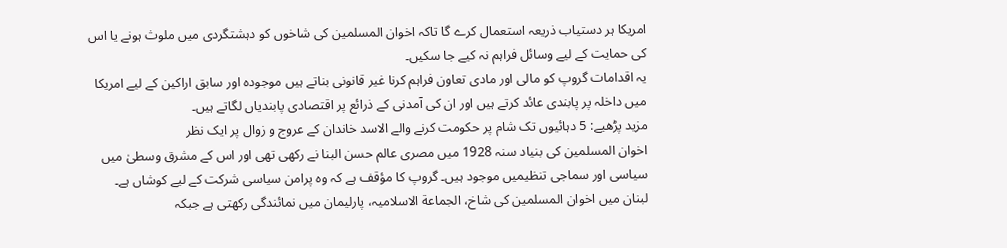امریکا ہر دستیاب ذریعہ استعمال کرے گا تاکہ اخوان المسلمین کی شاخوں کو دہشتگردی میں ملوث ہونے یا اس کی حمایت کے لیے وسائل فراہم نہ کیے جا سکیں۔
یہ اقدامات گروپ کو مالی اور مادی تعاون فراہم کرنا غیر قانونی بناتے ہیں موجودہ اور سابق اراکین کے لیے امریکا میں داخلہ پر پابندی عائد کرتے ہیں اور ان کی آمدنی کے ذرائع پر اقتصادی پابندیاں لگاتے ہیں۔
مزید پڑھیے: 5 دہائیوں تک شام پر حکومت کرنے والے الاسد خاندان کے عروج و زوال پر ایک نظر
اخوان المسلمین کی بنیاد سنہ 1928 میں مصری عالم حسن البنا نے رکھی تھی اور اس کے مشرق وسطیٰ میں سیاسی اور سماجی تنظیمیں موجود ہیں۔ گروپ کا مؤقف ہے کہ وہ پرامن سیاسی شرکت کے لیے کوشاں ہے۔
لبنان میں اخوان المسلمین کی شاخ، الجماعة الاسلامیہ، پارلیمان میں نمائندگی رکھتی ہے جبکہ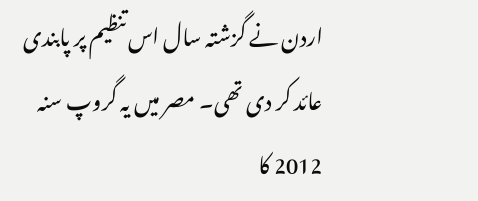اردن نے گزشتہ سال اس تنظیم پر پابندی عائد کر دی تھی۔ مصر میں یہ گروپ سنہ 2012 کا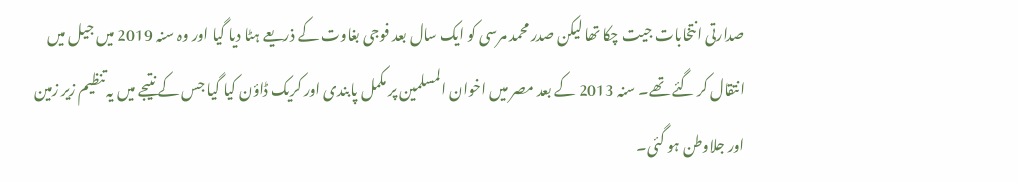صدارتی انتخابات جیت چکا تھا لیکن صدر محمد مرسی کو ایک سال بعد فوجی بغاوت کے ذریعے ہٹا دیا گیا اور وہ سنہ 2019 میں جیل میں انتقال کر گئے تھے۔ سنہ 2013 کے بعد مصر میں اخوان المسلمین پر مکمل پابندی اور کریک ڈاؤن کیا گیا جس کے نتیجے میں یہ تنظیم زیر زمین اور جلاوطن ہو گئی۔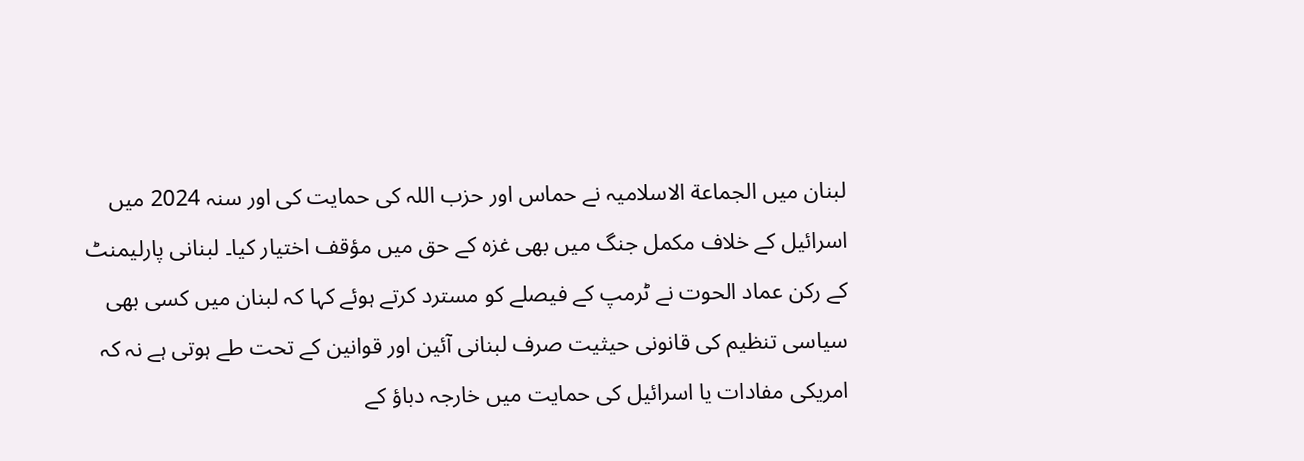لبنان میں الجماعة الاسلامیہ نے حماس اور حزب اللہ کی حمایت کی اور سنہ 2024 میں اسرائیل کے خلاف مکمل جنگ میں بھی غزہ کے حق میں مؤقف اختیار کیا۔ لبنانی پارلیمنٹ کے رکن عماد الحوت نے ٹرمپ کے فیصلے کو مسترد کرتے ہوئے کہا کہ لبنان میں کسی بھی سیاسی تنظیم کی قانونی حیثیت صرف لبنانی آئین اور قوانین کے تحت طے ہوتی ہے نہ کہ امریکی مفادات یا اسرائیل کی حمایت میں خارجہ دباؤ کے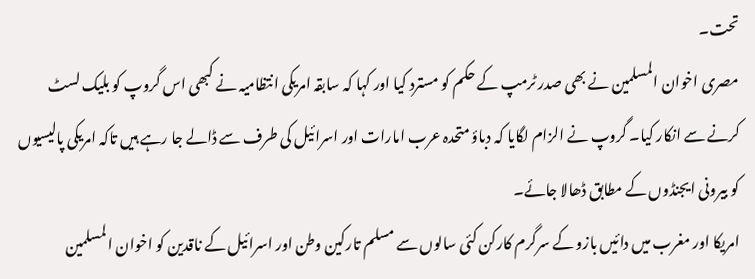تحت۔
مصری اخوان المسلمین نے بھی صدر ٹرمپ کے حکم کو مسترد کیا اور کہا کہ سابقہ امریکی انتظامیہ نے کبھی اس گروپ کو بلیک لسٹ کرنے سے انکار کیا۔ گروپ نے الزام لگایا کہ دباؤ متحدہ عرب امارات اور اسرائیل کی طرف سے ڈالے جا رہے ہیں تاکہ امریکی پالیسیوں کو بیرونی ایجنڈوں کے مطابق ڈھالا جائے۔
امریکا اور مغرب میں دائیں بازو کے سرگرم کارکن کئی سالوں سے مسلم تارکین وطن اور اسرائیل کے ناقدین کو اخوان المسلمین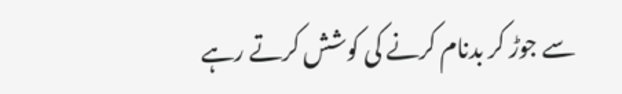سے جوڑ کر بدنام کرنے کی کوشش کرتے رہے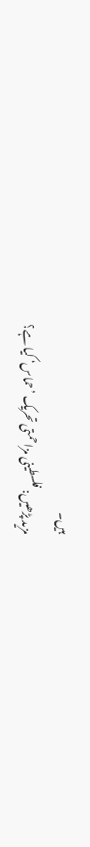ہیں۔
مزید پڑھیں: فلسطینی مزاحمتی تحریک ’حماس‘ کیا ہے؟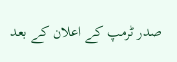صدر ٹرمپ کے اعلان کے بعد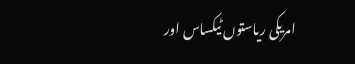امریکی ریاستوں ٹیکساس اور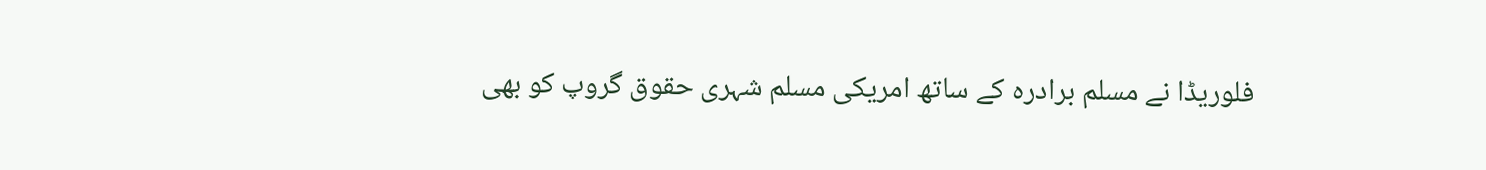فلوریڈا نے مسلم برادرہ کے ساتھ امریکی مسلم شہری حقوق گروپ کو بھی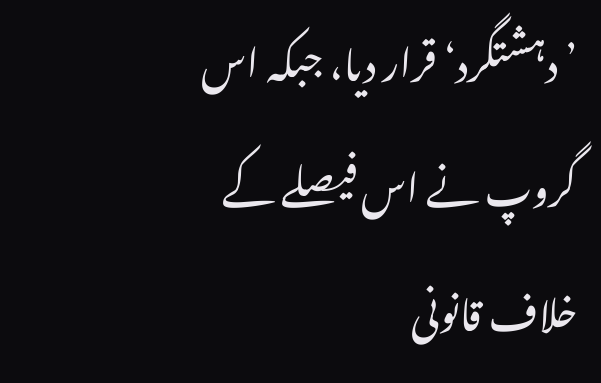’دہشتگرد‘ قرار دیا، جبکہ اس گروپ نے اس فیصلے کے خلاف قانونی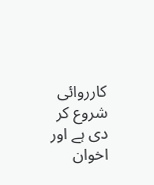کارروائی شروع کر دی ہے اور اخوان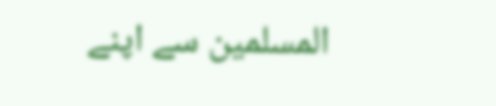المسلمین سے اپنے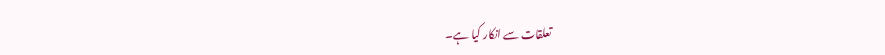تعلقات سے انکار کیا ہے۔